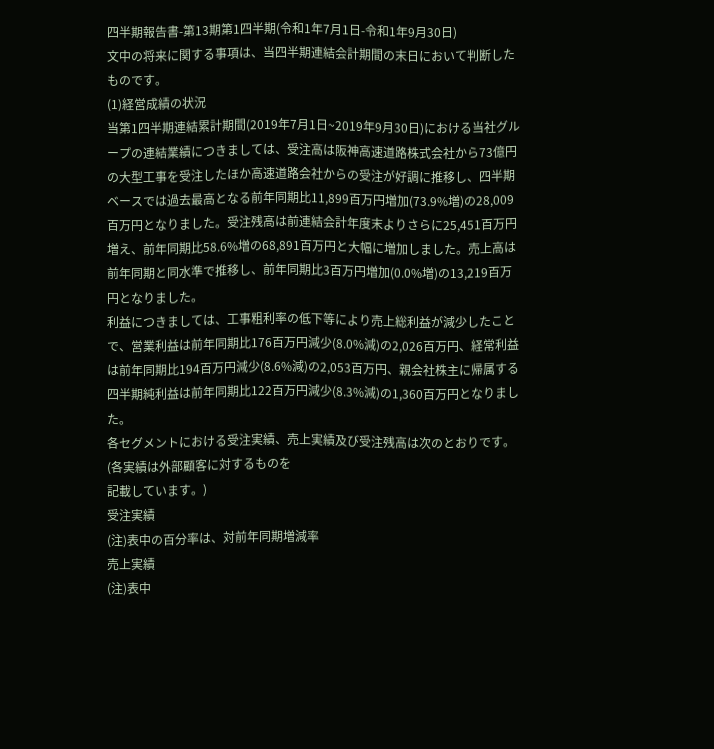四半期報告書-第13期第1四半期(令和1年7月1日-令和1年9月30日)
文中の将来に関する事項は、当四半期連結会計期間の末日において判断したものです。
(1)経営成績の状況
当第1四半期連結累計期間(2019年7月1日~2019年9月30日)における当社グループの連結業績につきましては、受注高は阪神高速道路株式会社から73億円の大型工事を受注したほか高速道路会社からの受注が好調に推移し、四半期ベースでは過去最高となる前年同期比11,899百万円増加(73.9%増)の28,009百万円となりました。受注残高は前連結会計年度末よりさらに25,451百万円増え、前年同期比58.6%増の68,891百万円と大幅に増加しました。売上高は前年同期と同水準で推移し、前年同期比3百万円増加(0.0%増)の13,219百万円となりました。
利益につきましては、工事粗利率の低下等により売上総利益が減少したことで、営業利益は前年同期比176百万円減少(8.0%減)の2,026百万円、経常利益は前年同期比194百万円減少(8.6%減)の2,053百万円、親会社株主に帰属する四半期純利益は前年同期比122百万円減少(8.3%減)の1,360百万円となりました。
各セグメントにおける受注実績、売上実績及び受注残高は次のとおりです。(各実績は外部顧客に対するものを
記載しています。)
受注実績
(注)表中の百分率は、対前年同期増減率
売上実績
(注)表中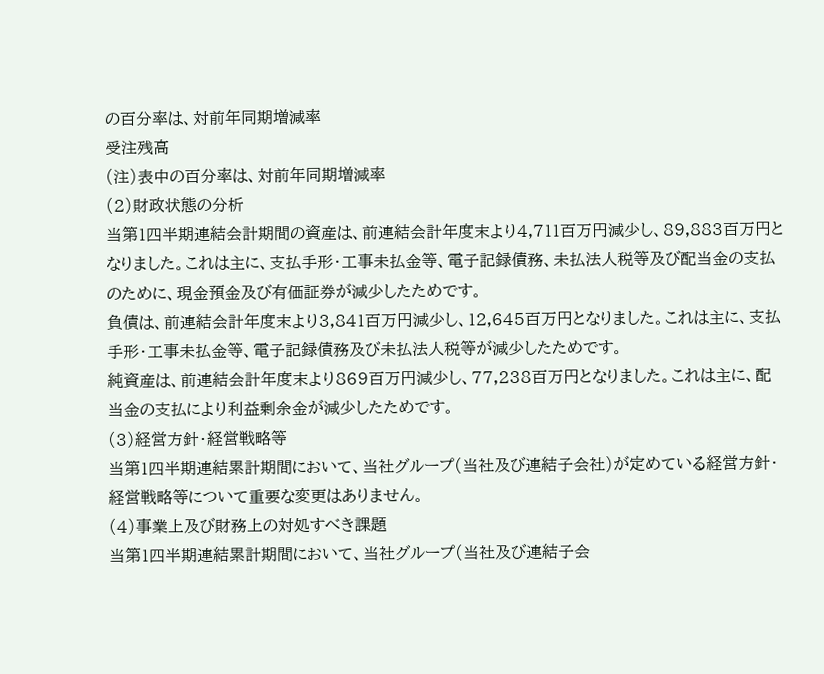の百分率は、対前年同期増減率
受注残高
(注)表中の百分率は、対前年同期増減率
(2)財政状態の分析
当第1四半期連結会計期間の資産は、前連結会計年度末より4,711百万円減少し、89,883百万円となりました。これは主に、支払手形・工事未払金等、電子記録債務、未払法人税等及び配当金の支払のために、現金預金及び有価証券が減少したためです。
負債は、前連結会計年度末より3,841百万円減少し、12,645百万円となりました。これは主に、支払手形・工事未払金等、電子記録債務及び未払法人税等が減少したためです。
純資産は、前連結会計年度末より869百万円減少し、77,238百万円となりました。これは主に、配当金の支払により利益剰余金が減少したためです。
(3)経営方針・経営戦略等
当第1四半期連結累計期間において、当社グループ(当社及び連結子会社)が定めている経営方針・経営戦略等について重要な変更はありません。
(4)事業上及び財務上の対処すべき課題
当第1四半期連結累計期間において、当社グループ(当社及び連結子会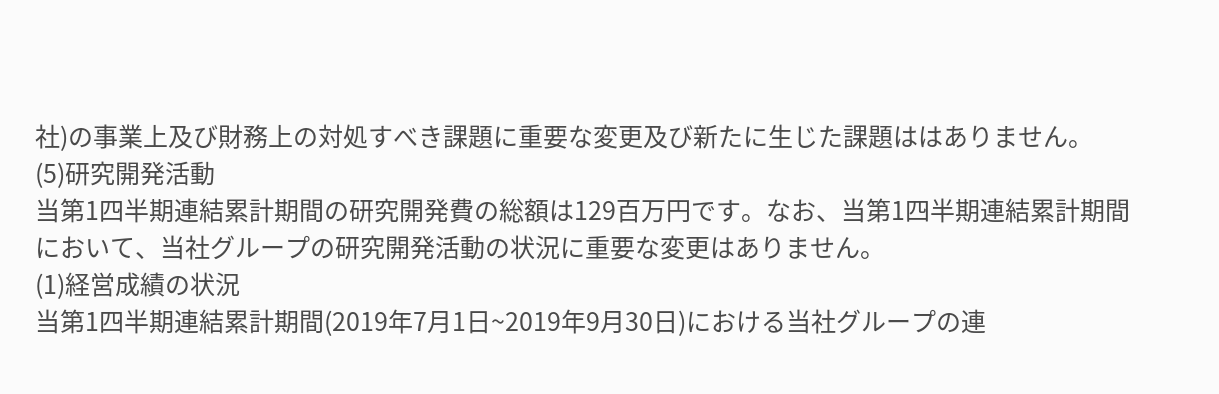社)の事業上及び財務上の対処すべき課題に重要な変更及び新たに生じた課題ははありません。
(5)研究開発活動
当第1四半期連結累計期間の研究開発費の総額は129百万円です。なお、当第1四半期連結累計期間において、当社グループの研究開発活動の状況に重要な変更はありません。
(1)経営成績の状況
当第1四半期連結累計期間(2019年7月1日~2019年9月30日)における当社グループの連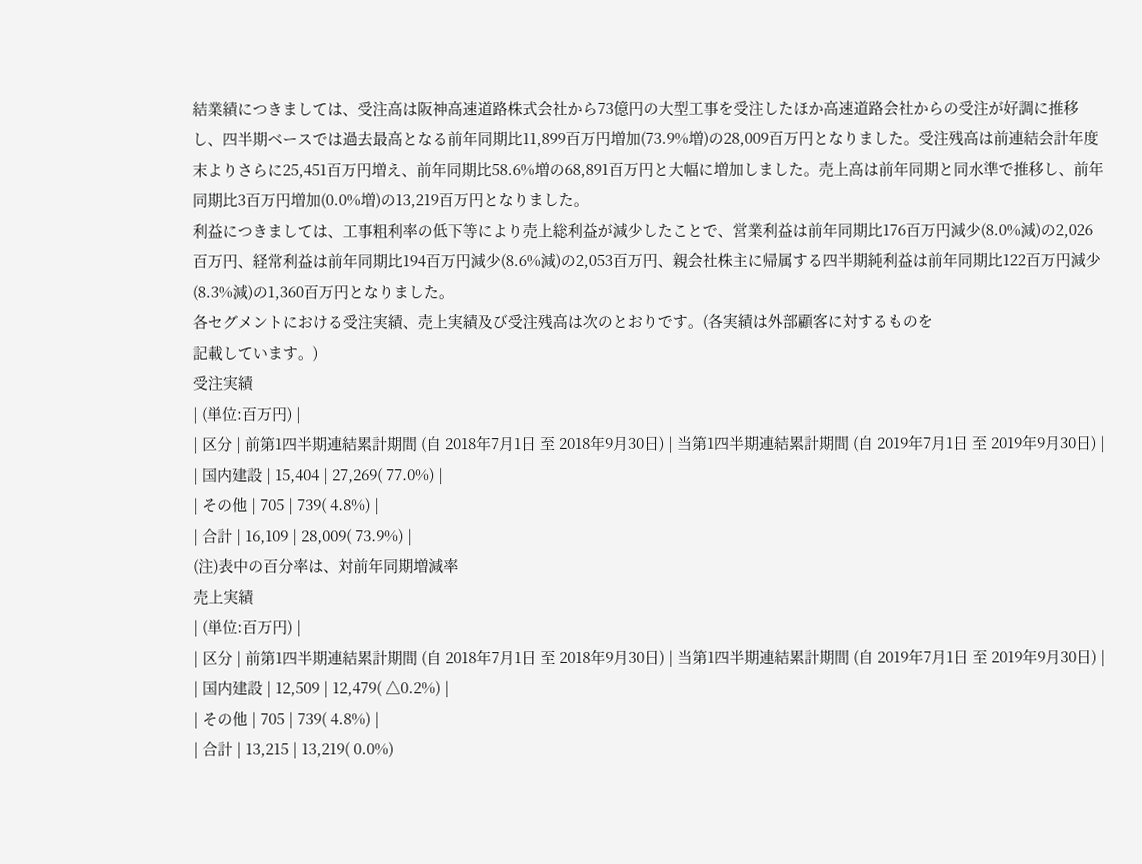結業績につきましては、受注高は阪神高速道路株式会社から73億円の大型工事を受注したほか高速道路会社からの受注が好調に推移し、四半期ベースでは過去最高となる前年同期比11,899百万円増加(73.9%増)の28,009百万円となりました。受注残高は前連結会計年度末よりさらに25,451百万円増え、前年同期比58.6%増の68,891百万円と大幅に増加しました。売上高は前年同期と同水準で推移し、前年同期比3百万円増加(0.0%増)の13,219百万円となりました。
利益につきましては、工事粗利率の低下等により売上総利益が減少したことで、営業利益は前年同期比176百万円減少(8.0%減)の2,026百万円、経常利益は前年同期比194百万円減少(8.6%減)の2,053百万円、親会社株主に帰属する四半期純利益は前年同期比122百万円減少(8.3%減)の1,360百万円となりました。
各セグメントにおける受注実績、売上実績及び受注残高は次のとおりです。(各実績は外部顧客に対するものを
記載しています。)
受注実績
| (単位:百万円) |
| 区分 | 前第1四半期連結累計期間 (自 2018年7月1日 至 2018年9月30日) | 当第1四半期連結累計期間 (自 2019年7月1日 至 2019年9月30日) |
| 国内建設 | 15,404 | 27,269( 77.0%) |
| その他 | 705 | 739( 4.8%) |
| 合計 | 16,109 | 28,009( 73.9%) |
(注)表中の百分率は、対前年同期増減率
売上実績
| (単位:百万円) |
| 区分 | 前第1四半期連結累計期間 (自 2018年7月1日 至 2018年9月30日) | 当第1四半期連結累計期間 (自 2019年7月1日 至 2019年9月30日) |
| 国内建設 | 12,509 | 12,479( △0.2%) |
| その他 | 705 | 739( 4.8%) |
| 合計 | 13,215 | 13,219( 0.0%)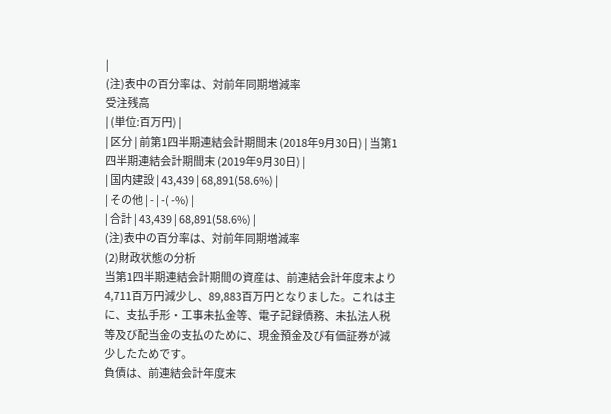|
(注)表中の百分率は、対前年同期増減率
受注残高
| (単位:百万円) |
| 区分 | 前第1四半期連結会計期間末 (2018年9月30日) | 当第1四半期連結会計期間末 (2019年9月30日) |
| 国内建設 | 43,439 | 68,891(58.6%) |
| その他 | - | -( -%) |
| 合計 | 43,439 | 68,891(58.6%) |
(注)表中の百分率は、対前年同期増減率
(2)財政状態の分析
当第1四半期連結会計期間の資産は、前連結会計年度末より4,711百万円減少し、89,883百万円となりました。これは主に、支払手形・工事未払金等、電子記録債務、未払法人税等及び配当金の支払のために、現金預金及び有価証券が減少したためです。
負債は、前連結会計年度末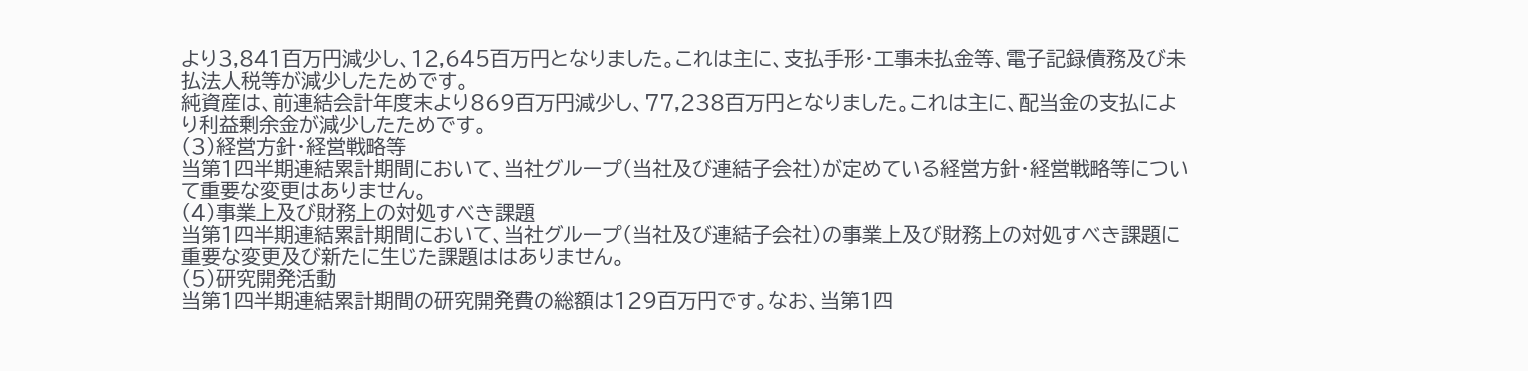より3,841百万円減少し、12,645百万円となりました。これは主に、支払手形・工事未払金等、電子記録債務及び未払法人税等が減少したためです。
純資産は、前連結会計年度末より869百万円減少し、77,238百万円となりました。これは主に、配当金の支払により利益剰余金が減少したためです。
(3)経営方針・経営戦略等
当第1四半期連結累計期間において、当社グループ(当社及び連結子会社)が定めている経営方針・経営戦略等について重要な変更はありません。
(4)事業上及び財務上の対処すべき課題
当第1四半期連結累計期間において、当社グループ(当社及び連結子会社)の事業上及び財務上の対処すべき課題に重要な変更及び新たに生じた課題ははありません。
(5)研究開発活動
当第1四半期連結累計期間の研究開発費の総額は129百万円です。なお、当第1四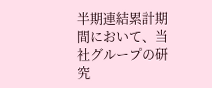半期連結累計期間において、当社グループの研究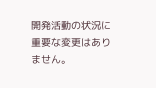開発活動の状況に重要な変更はありません。